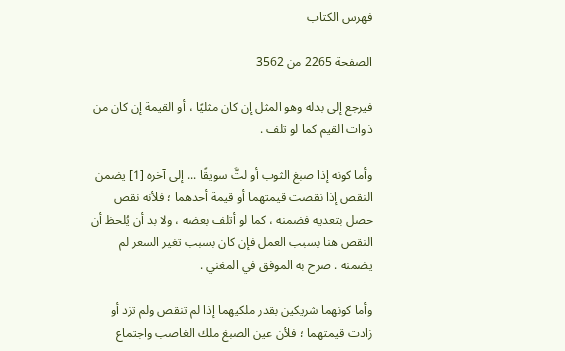فهرس الكتاب

الصفحة 2265 من 3562

فيرجع إلى بدله وهو المثل إن كان مثليًا ، أو القيمة إن كان من ذوات القيم كما لو تلف .

وأما كونه إذا صبغ الثوب أو لتَّ سويقًا ... إلى آخره [1] يضمن النقص إذا نقصت قيمتهما أو قيمة أحدهما ؛ فلأنه نقص حصل بتعديه فضمنه ، كما لو أتلف بعضه ، ولا بد أن يُلحظ أن النقص هنا بسبب العمل فإن كان بسبب تغير السعر لم يضمنه . صرح به الموفق في المغني .

وأما كونهما شريكين بقدر ملكيهما إذا لم تنقص ولم تزد أو زادت قيمتهما ؛ فلأن عين الصبغ ملك الغاصب واجتماع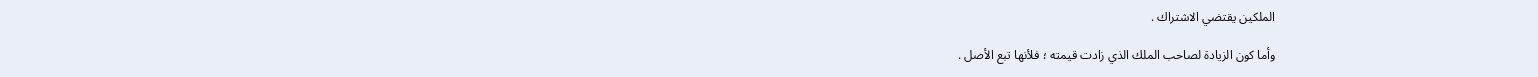الملكين يقتضي الاشتراك .

وأما كون الزيادة لصاحب الملك الذي زادت قيمته ؛ فلأنها تبع الأصل .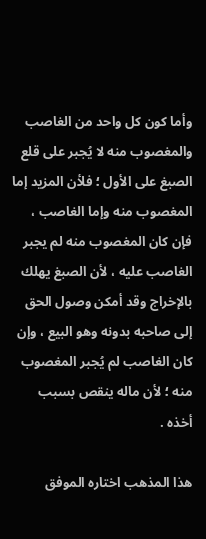وأما كون كل واحد من الغاصب والمغصوب منه لا يُجبر على قلع الصبغ على الأول ؛ فلأن المزيد إما المغصوب منه وإما الغاصب ، فإن كان المغصوب منه لم يجبر الغاصب عليه ، لأن الصبغ يهلك بالإخراج وقد أمكن وصول الحق إلى صاحبه بدونه وهو البيع ، وإن كان الغاصب لم يُجبر المغصوب منه ؛ لأن ماله ينقص بسبب أخذه .

هذا المذهب اختاره الموفق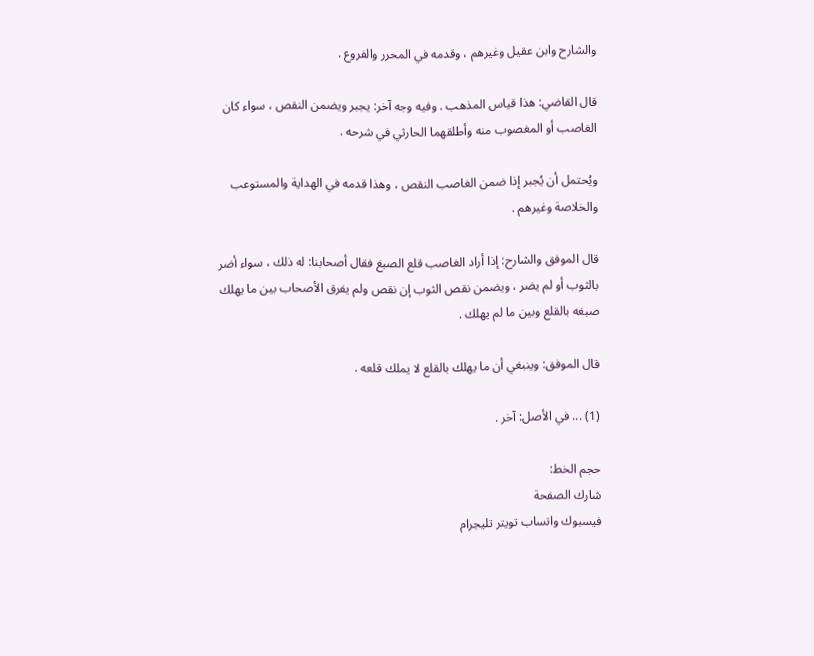والشارح وابن عقيل وغيرهم ، وقدمه في المحرر والفروع .

قال القاضي: هذا قياس المذهب . وفيه وجه آخر: يجبر ويضمن النقص ، سواء كان الغاصب أو المغصوب منه وأطلقهما الحارثي في شرحه .

ويُحتمل أن يُجبر إذا ضمن الغاصب النقص ، وهذا قدمه في الهداية والمستوعب والخلاصة وغيرهم .

قال الموفق والشارح: إذا أراد الغاصب قلع الصبغ فقال أصحابنا: له ذلك ، سواء أضر بالثوب أو لم يضر ، ويضمن نقص الثوب إن نقص ولم يفرق الأصحاب بين ما يهلك صبغه بالقلع وبين ما لم يهلك .

قال الموفق: وينبغي أن ما يهلك بالقلع لا يملك قلعه .

(1) ... في الأصل: آخر .

حجم الخط:
شارك الصفحة
فيسبوك واتساب تويتر تليجرام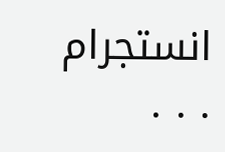انستجرام
. . .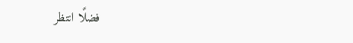فضلًا انتظر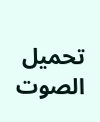تحميل الصوت